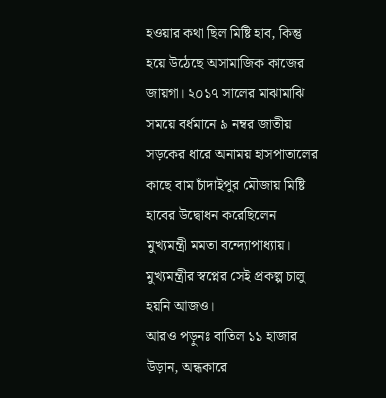হওয়ার কথা ছিল মিষ্টি হাব, কিন্তু হয়ে উঠেছে অসামাজিক কাজের জায়গা। ২০১৭ সালের মাঝামাঝি সময়ে বর্ধমানে ৯ নম্বর জাতীয় সড়কের ধারে অনাময় হাসপাতালের কাছে বাম চাঁদাইপুর মৌজায় মিষ্টি হাবের উদ্বোধন করেছিলেন মুখ্যমন্ত্রী মমতা বন্দ্যোপাধ্যায়। মুখ্যমন্ত্রীর স্বপ্নের সেই প্রকল্প চালু হয়নি আজও।
আরও পড়ুনঃ বাতিল ১১ হাজার উড়ান, অন্ধকারে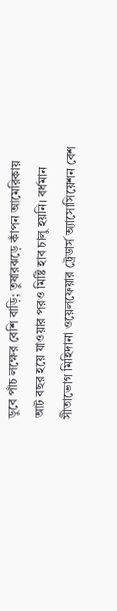ডুবে পাঁচ লক্ষের বেশি বাড়ি; তুষারঝড়ে কাঁপন আমেরিকায়
আট বছর হয়ে যাওয়ার পরও মিষ্টি হাব চালু হয়নি। বর্ধমান সীতাভোগ মিহিদানা ওয়েলফেয়ার ট্রেডার্স অ্যাসোসিয়েশন বেশ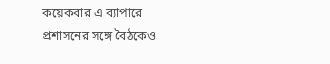কয়েকবার এ ব্যাপারে প্রশাসনের সঙ্গে বৈঠকেও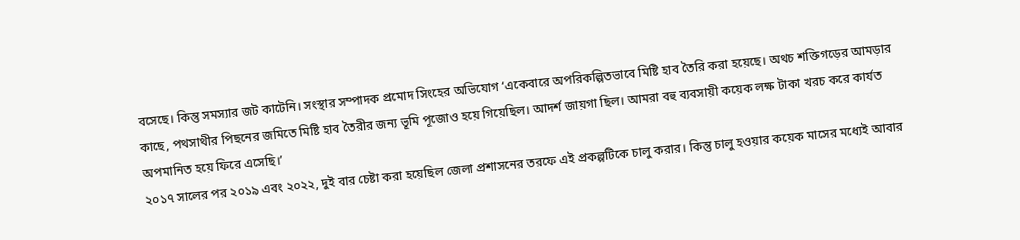বসেছে। কিন্তু সমস্যার জট কাটেনি। সংস্থার সম্পাদক প্রমোদ সিংহের অভিযোগ ‘একেবারে অপরিকল্পিতভাবে মিষ্টি হাব তৈরি করা হয়েছে। অথচ শক্তিগড়ের আমড়ার কাছে, পথসাথীর পিছনের জমিতে মিষ্টি হাব তৈরীর জন্য ভূমি পূজোও হয়ে গিয়েছিল। আদর্শ জায়গা ছিল। আমরা বহু ব্যবসায়ী কয়েক লক্ষ টাকা খরচ করে কার্যত অপমানিত হয়ে ফিরে এসেছি।’
২০১৭ সালের পর ২০১৯ এবং ২০২২, দুই বার চেষ্টা করা হয়েছিল জেলা প্রশাসনের তরফে এই প্রকল্পটিকে চালু করার। কিন্তু চালু হওয়ার কয়েক মাসের মধ্যেই আবার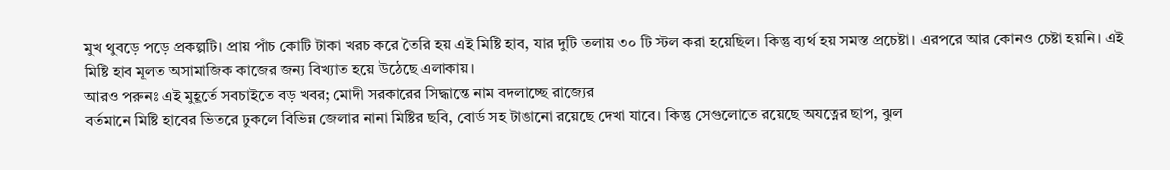মুখ থুবড়ে পড়ে প্রকল্পটি। প্রায় পাঁচ কোটি টাকা খরচ করে তৈরি হয় এই মিষ্টি হাব, যার দুটি তলায় ৩০ টি স্টল করা হয়েছিল। কিন্তু ব্যর্থ হয় সমস্ত প্রচেষ্টা। এরপরে আর কোনও চেষ্টা হয়নি। এই মিষ্টি হাব মূলত অসামাজিক কাজের জন্য বিখ্যাত হয়ে উঠেছে এলাকায়।
আরও পরুনঃ এই মুহূর্তে সবচাইতে বড় খবর; মোদী সরকারের সিদ্ধান্তে নাম বদলাচ্ছে রাজ্যের
বর্তমানে মিষ্টি হাবের ভিতরে ঢুকলে বিভিন্ন জেলার নানা মিষ্টির ছবি, বোর্ড সহ টাঙানো রয়েছে দেখা যাবে। কিন্তু সেগুলোতে রয়েছে অযত্নের ছাপ, ঝুল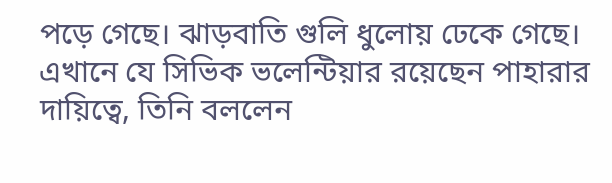পড়ে গেছে। ঝাড়বাতি গুলি ধুলোয় ঢেকে গেছে। এখানে যে সিভিক ভলেন্টিয়ার রয়েছেন পাহারার দায়িত্বে, তিনি বললেন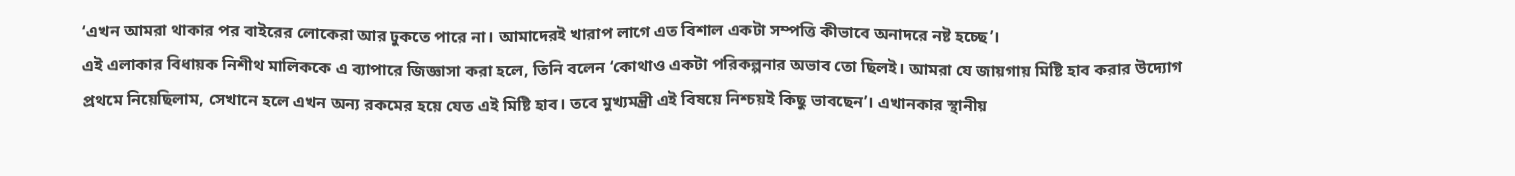‘এখন আমরা থাকার পর বাইরের লোকেরা আর ঢুকতে পারে না। আমাদেরই খারাপ লাগে এত বিশাল একটা সম্পত্তি কীভাবে অনাদরে নষ্ট হচ্ছে’।
এই এলাকার বিধায়ক নিশীথ মালিককে এ ব্যাপারে জিজ্ঞাসা করা হলে, তিনি বলেন ‘কোথাও একটা পরিকল্পনার অভাব তো ছিলই। আমরা যে জায়গায় মিষ্টি হাব করার উদ্যোগ প্রথমে নিয়েছিলাম, সেখানে হলে এখন অন্য রকমের হয়ে যেত এই মিষ্টি হাব। তবে মুখ্যমন্ত্রী এই বিষয়ে নিশ্চয়ই কিছু ভাবছেন’। এখানকার স্থানীয়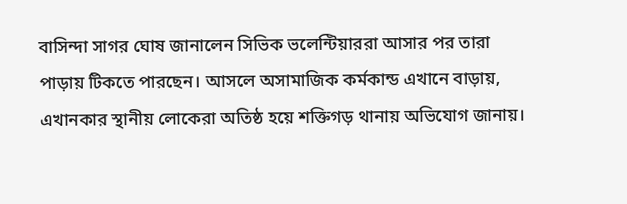বাসিন্দা সাগর ঘোষ জানালেন সিভিক ভলেন্টিয়াররা আসার পর তারা পাড়ায় টিকতে পারছেন। আসলে অসামাজিক কর্মকান্ড এখানে বাড়ায়, এখানকার স্থানীয় লোকেরা অতিষ্ঠ হয়ে শক্তিগড় থানায় অভিযোগ জানায়।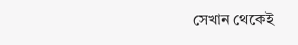সেখান থেকেই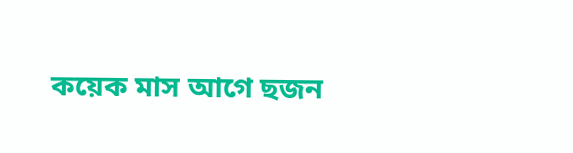কয়েক মাস আগে ছজন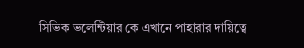সিভিক ভলেন্টিয়ার কে এখানে পাহারার দায়িত্বে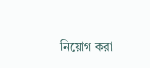নিয়োগ করা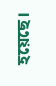হয়েছে।